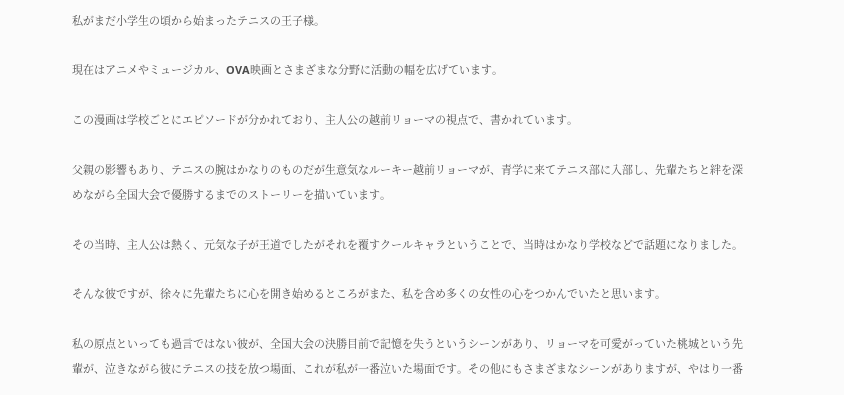私がまだ小学生の頃から始まったテニスの王子様。

現在はアニメやミュージカル、OVA映画とさまざまな分野に活動の幅を広げています。

この漫画は学校ごとにエピソードが分かれており、主人公の越前リョーマの視点で、書かれています。

父親の影響もあり、テニスの腕はかなりのものだが生意気なルーキー越前リョーマが、青学に来てテニス部に入部し、先輩たちと絆を深めながら全国大会で優勝するまでのストーリーを描いています。

その当時、主人公は熱く、元気な子が王道でしたがそれを覆すクールキャラということで、当時はかなり学校などで話題になりました。

そんな彼ですが、徐々に先輩たちに心を開き始めるところがまた、私を含め多くの女性の心をつかんでいたと思います。

私の原点といっても過言ではない彼が、全国大会の決勝目前で記憶を失うというシーンがあり、リョーマを可愛がっていた桃城という先輩が、泣きながら彼にテニスの技を放つ場面、これが私が一番泣いた場面です。その他にもさまざまなシーンがありますが、やはり一番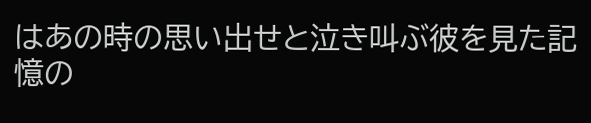はあの時の思い出せと泣き叫ぶ彼を見た記憶の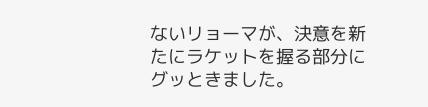ないリョーマが、決意を新たにラケットを握る部分にグッときました。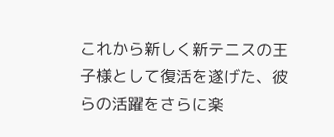これから新しく新テニスの王子様として復活を遂げた、彼らの活躍をさらに楽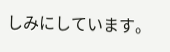しみにしています。